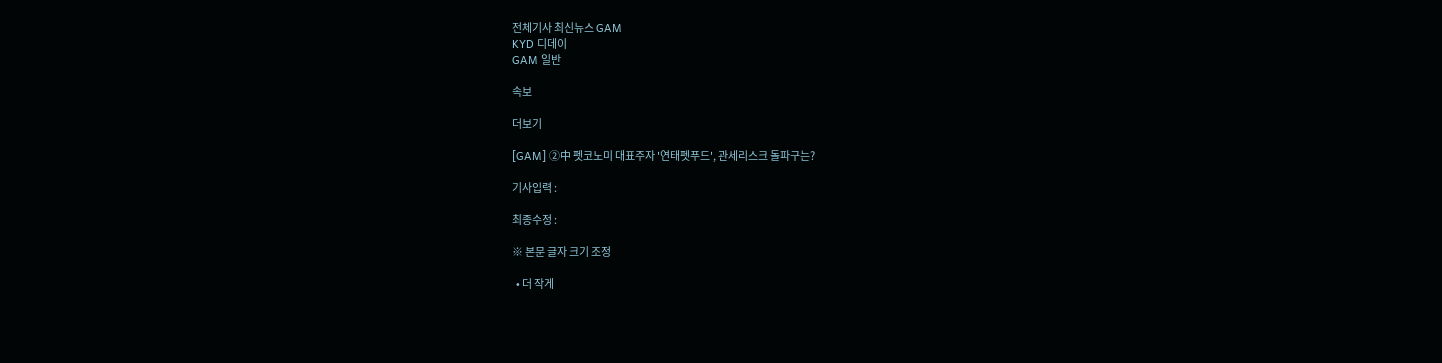전체기사 최신뉴스 GAM
KYD 디데이
GAM 일반

속보

더보기

[GAM] ②中 펫코노미 대표주자 '연태펫푸드', 관세리스크 돌파구는?

기사입력 :

최종수정 :

※ 본문 글자 크기 조정

  • 더 작게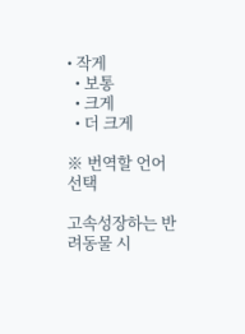• 작게
  • 보통
  • 크게
  • 더 크게

※ 번역할 언어 선택

고속성장하는 반려동물 시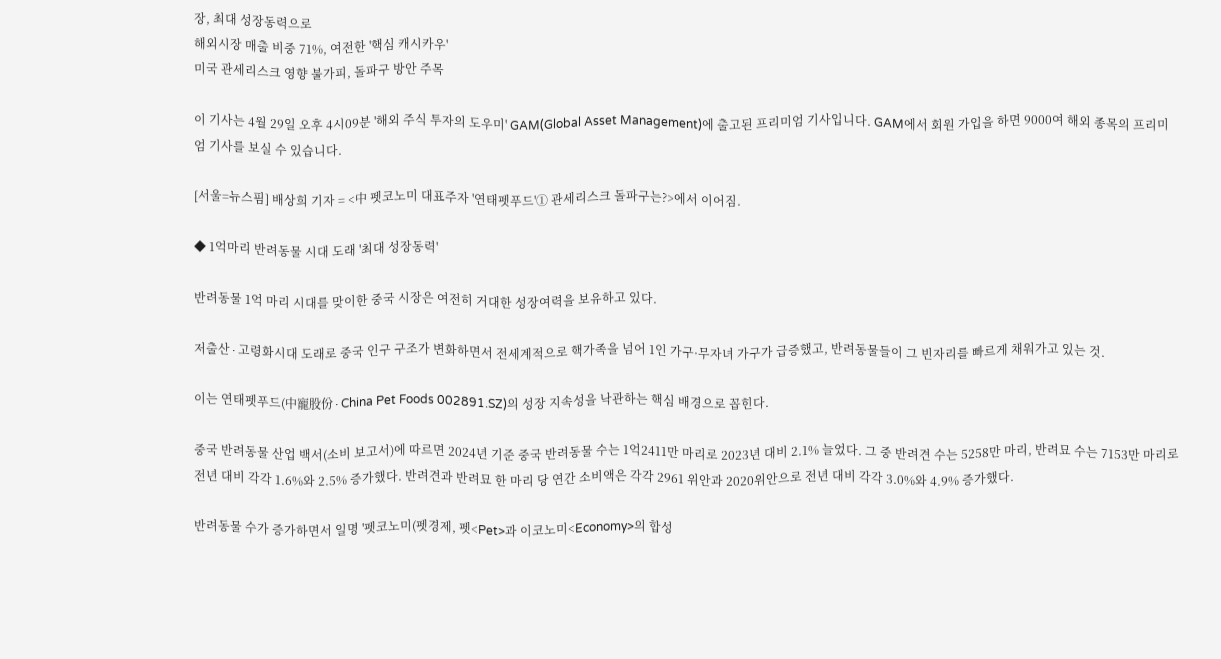장, 최대 성장동력으로
해외시장 매출 비중 71%, 여전한 '핵심 캐시카우'
미국 관세리스크 영향 불가피, 돌파구 방안 주목

이 기사는 4월 29일 오후 4시09분 '해외 주식 투자의 도우미' GAM(Global Asset Management)에 출고된 프리미엄 기사입니다. GAM에서 회원 가입을 하면 9000여 해외 종목의 프리미엄 기사를 보실 수 있습니다.

[서울=뉴스핌] 배상희 기자 = <中 펫코노미 대표주자 '연태펫푸드'① 관세리스크 돌파구는?>에서 이어짐.

◆ 1억마리 반려동물 시대 도래 '최대 성장동력'

반려동물 1억 마리 시대를 맞이한 중국 시장은 여전히 거대한 성장여력을 보유하고 있다.

저출산∙고령화시대 도래로 중국 인구 구조가 변화하면서 전세계적으로 핵가족을 넘어 1인 가구·무자녀 가구가 급증했고, 반려동물들이 그 빈자리를 빠르게 채워가고 있는 것.

이는 연태펫푸드(中寵股份∙China Pet Foods 002891.SZ)의 성장 지속성을 낙관하는 핵심 배경으로 꼽힌다.

중국 반려동물 산업 백서(소비 보고서)에 따르면 2024년 기준 중국 반려동물 수는 1억2411만 마리로 2023년 대비 2.1% 늘었다. 그 중 반려견 수는 5258만 마리, 반려묘 수는 7153만 마리로 전년 대비 각각 1.6%와 2.5% 증가했다. 반려견과 반려묘 한 마리 당 연간 소비액은 각각 2961 위안과 2020위안으로 전년 대비 각각 3.0%와 4.9% 증가했다.

반려동물 수가 증가하면서 일명 '펫코노미(펫경제, 펫<Pet>과 이코노미<Economy>의 합성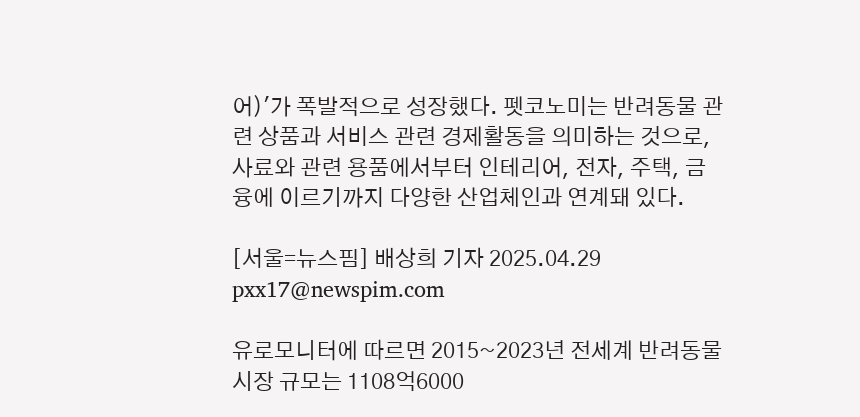어)'가 폭발적으로 성장했다. 펫코노미는 반려동물 관련 상품과 서비스 관련 경제활동을 의미하는 것으로, 사료와 관련 용품에서부터 인테리어, 전자, 주택, 금융에 이르기까지 다양한 산업체인과 연계돼 있다.

[서울=뉴스핌] 배상희 기자 2025.04.29 pxx17@newspim.com

유로모니터에 따르면 2015~2023년 전세계 반려동물 시장 규모는 1108억6000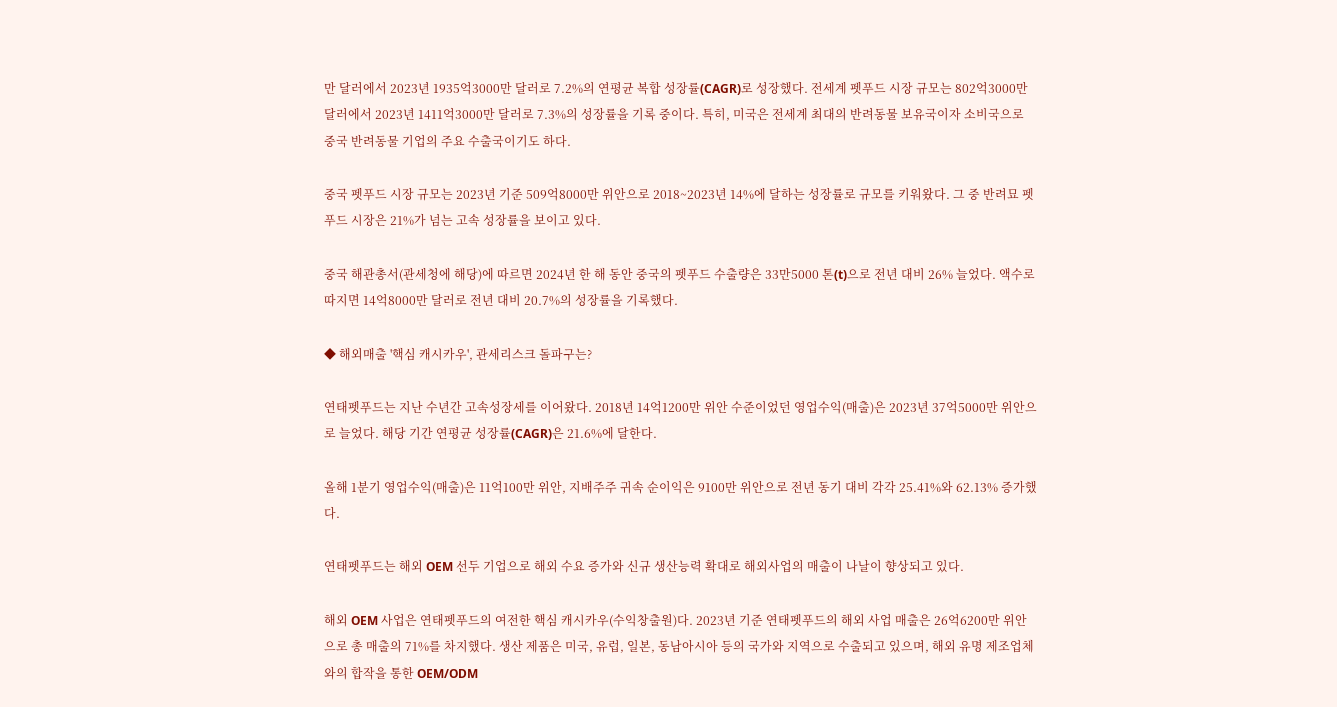만 달러에서 2023년 1935억3000만 달러로 7.2%의 연평균 복합 성장률(CAGR)로 성장했다. 전세계 펫푸드 시장 규모는 802억3000만 달러에서 2023년 1411억3000만 달러로 7.3%의 성장률을 기록 중이다. 특히, 미국은 전세계 최대의 반려동물 보유국이자 소비국으로 중국 반려동물 기업의 주요 수출국이기도 하다.

중국 펫푸드 시장 규모는 2023년 기준 509억8000만 위안으로 2018~2023년 14%에 달하는 성장률로 규모를 키워왔다. 그 중 반려묘 펫푸드 시장은 21%가 넘는 고속 성장률을 보이고 있다.

중국 해관총서(관세청에 해당)에 따르면 2024년 한 해 동안 중국의 펫푸드 수출량은 33만5000 톤(t)으로 전년 대비 26% 늘었다. 액수로 따지면 14억8000만 달러로 전년 대비 20.7%의 성장률을 기록했다.

◆ 해외매출 '핵심 캐시카우', 관세리스크 돌파구는?

연태펫푸드는 지난 수년간 고속성장세를 이어왔다. 2018년 14억1200만 위안 수준이었던 영업수익(매출)은 2023년 37억5000만 위안으로 늘었다. 해당 기간 연평균 성장률(CAGR)은 21.6%에 달한다.

올해 1분기 영업수익(매출)은 11억100만 위안, 지배주주 귀속 순이익은 9100만 위안으로 전년 동기 대비 각각 25.41%와 62.13% 증가했다.

연태펫푸드는 해외 OEM 선두 기업으로 해외 수요 증가와 신규 생산능력 확대로 해외사업의 매출이 나날이 향상되고 있다.

해외 OEM 사업은 연태펫푸드의 여전한 핵심 캐시카우(수익창출원)다. 2023년 기준 연태펫푸드의 해외 사업 매출은 26억6200만 위안으로 총 매출의 71%를 차지했다. 생산 제품은 미국, 유럽, 일본, 동남아시아 등의 국가와 지역으로 수출되고 있으며, 해외 유명 제조업체와의 합작을 통한 OEM/ODM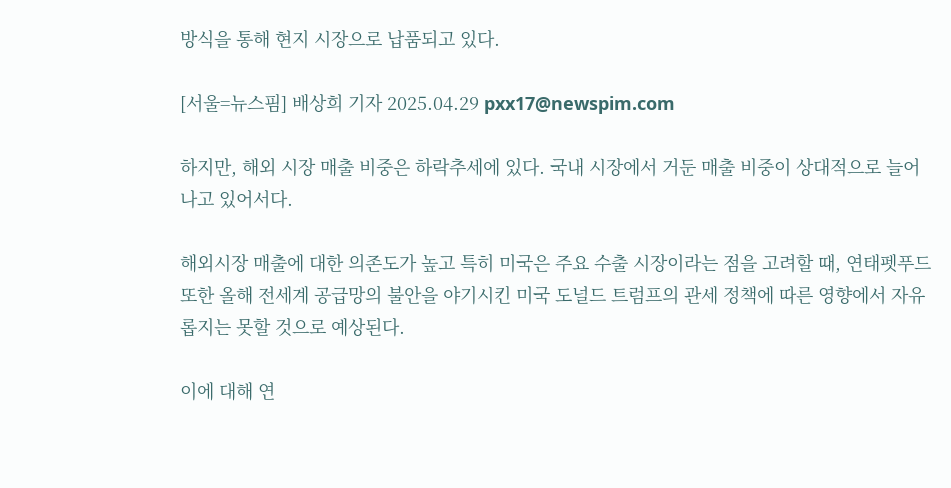방식을 통해 현지 시장으로 납품되고 있다.

[서울=뉴스핌] 배상희 기자 2025.04.29 pxx17@newspim.com

하지만, 해외 시장 매출 비중은 하락추세에 있다. 국내 시장에서 거둔 매출 비중이 상대적으로 늘어나고 있어서다.

해외시장 매출에 대한 의존도가 높고 특히 미국은 주요 수출 시장이라는 점을 고려할 때, 연태펫푸드 또한 올해 전세계 공급망의 불안을 야기시킨 미국 도널드 트럼프의 관세 정책에 따른 영향에서 자유롭지는 못할 것으로 예상된다.

이에 대해 연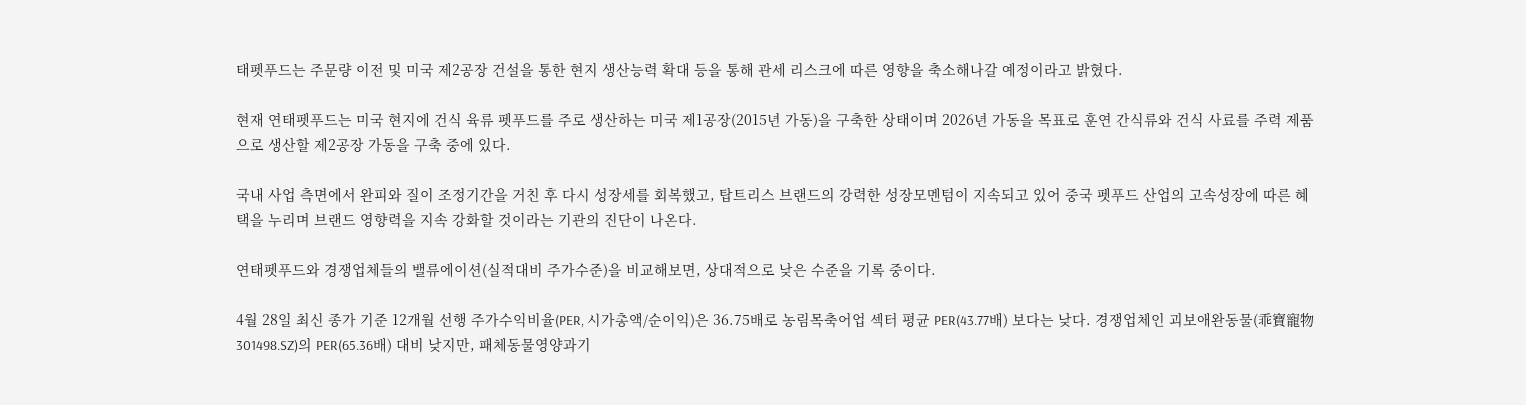태펫푸드는 주문량 이전 및 미국 제2공장 건설을 통한 현지 생산능력 확대 등을 통해 관세 리스크에 따른 영향을 축소해나갈 예정이라고 밝혔다.

현재 연태펫푸드는 미국 현지에 건식 육류 펫푸드를 주로 생산하는 미국 제1공장(2015년 가동)을 구축한 상태이며 2026년 가동을 목표로 훈연 간식류와 건식 사료를 주력 제품으로 생산할 제2공장 가동을 구축 중에 있다.

국내 사업 측면에서 완피와 질이 조정기간을 거친 후 다시 성장세를 회복했고, 탑트리스 브랜드의 강력한 성장모멘텀이 지속되고 있어 중국 펫푸드 산업의 고속성장에 따른 혜택을 누리며 브랜드 영향력을 지속 강화할 것이라는 기관의 진단이 나온다.

연태펫푸드와 경쟁업체들의 밸류에이션(실적대비 주가수준)을 비교해보면, 상대적으로 낮은 수준을 기록 중이다.

4월 28일 최신 종가 기준 12개월 선행 주가수익비율(PER, 시가총액/순이익)은 36.75배로 농림목축어업 섹터 평균 PER(43.77배) 보다는 낮다. 경쟁업체인 괴보애완동물(乖寶寵物 301498.SZ)의 PER(65.36배) 대비 낮지만, 패체동물영양과기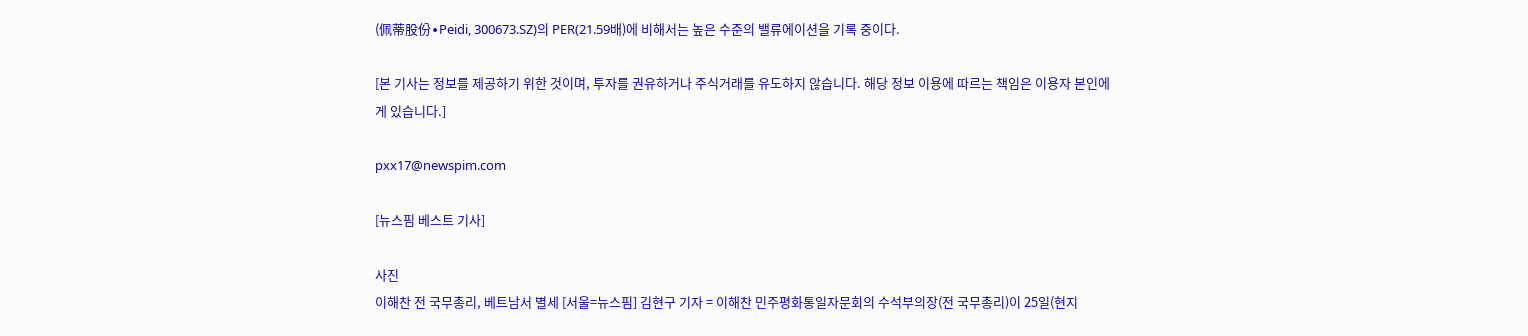(佩蒂股份∙Peidi, 300673.SZ)의 PER(21.59배)에 비해서는 높은 수준의 밸류에이션을 기록 중이다.

[본 기사는 정보를 제공하기 위한 것이며, 투자를 권유하거나 주식거래를 유도하지 않습니다. 해당 정보 이용에 따르는 책임은 이용자 본인에게 있습니다.]

pxx17@newspim.com

[뉴스핌 베스트 기사]

사진
이해찬 전 국무총리, 베트남서 별세 [서울=뉴스핌] 김현구 기자 = 이해찬 민주평화통일자문회의 수석부의장(전 국무총리)이 25일(현지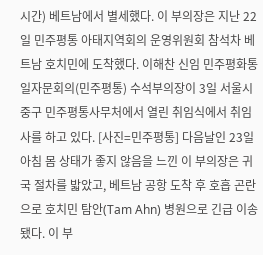시간) 베트남에서 별세했다. 이 부의장은 지난 22일 민주평통 아태지역회의 운영위원회 참석차 베트남 호치민에 도착했다. 이해찬 신임 민주평화통일자문회의(민주평통) 수석부의장이 3일 서울시 중구 민주평통사무처에서 열린 취임식에서 취임사를 하고 있다. [사진=민주평통] 다음날인 23일 아침 몸 상태가 좋지 않음을 느낀 이 부의장은 귀국 절차를 밟았고, 베트남 공항 도착 후 호흡 곤란으로 호치민 탐안(Tam Ahn) 병원으로 긴급 이송됐다. 이 부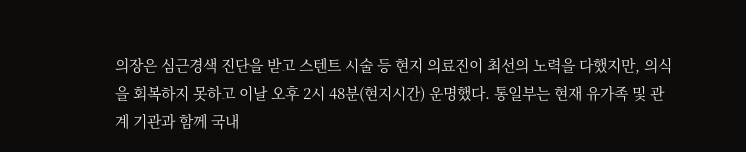의장은 심근경색 진단을 받고 스텐트 시술 등 현지 의료진이 최선의 노력을 다했지만, 의식을 회복하지 못하고 이날 오후 2시 48분(현지시간) 운명했다. 통일부는 현재 유가족 및 관계 기관과 함께 국내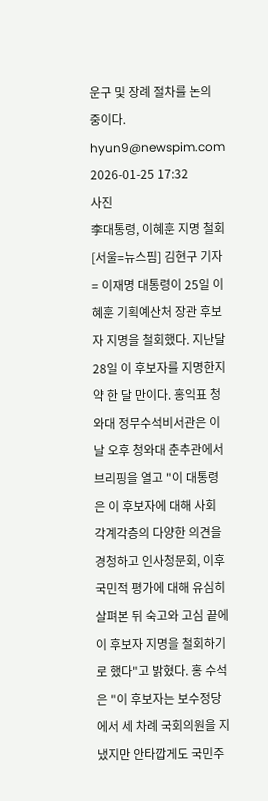운구 및 장례 절차를 논의 중이다. hyun9@newspim.com 2026-01-25 17:32
사진
李대통령, 이혜훈 지명 철회 [서울=뉴스핌] 김현구 기자 = 이재명 대통령이 25일 이혜훈 기획예산처 장관 후보자 지명을 철회했다. 지난달 28일 이 후보자를 지명한지 약 한 달 만이다. 홍익표 청와대 정무수석비서관은 이날 오후 청와대 춘추관에서 브리핑을 열고 "이 대통령은 이 후보자에 대해 사회 각계각층의 다양한 의견을 경청하고 인사청문회, 이후 국민적 평가에 대해 유심히 살펴본 뒤 숙고와 고심 끝에 이 후보자 지명을 철회하기로 했다"고 밝혔다. 홍 수석은 "이 후보자는 보수정당에서 세 차례 국회의원을 지냈지만 안타깝게도 국민주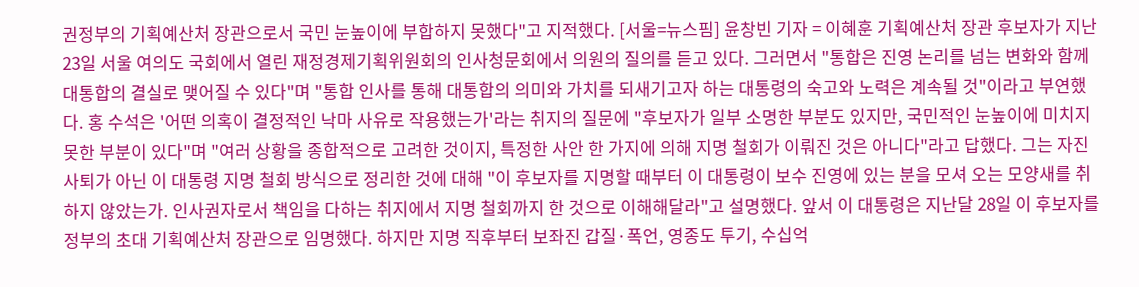권정부의 기획예산처 장관으로서 국민 눈높이에 부합하지 못했다"고 지적했다. [서울=뉴스핌] 윤창빈 기자 = 이혜훈 기획예산처 장관 후보자가 지난 23일 서울 여의도 국회에서 열린 재정경제기획위원회의 인사청문회에서 의원의 질의를 듣고 있다. 그러면서 "통합은 진영 논리를 넘는 변화와 함께 대통합의 결실로 맺어질 수 있다"며 "통합 인사를 통해 대통합의 의미와 가치를 되새기고자 하는 대통령의 숙고와 노력은 계속될 것"이라고 부연했다. 홍 수석은 '어떤 의혹이 결정적인 낙마 사유로 작용했는가'라는 취지의 질문에 "후보자가 일부 소명한 부분도 있지만, 국민적인 눈높이에 미치지 못한 부분이 있다"며 "여러 상황을 종합적으로 고려한 것이지, 특정한 사안 한 가지에 의해 지명 철회가 이뤄진 것은 아니다"라고 답했다. 그는 자진사퇴가 아닌 이 대통령 지명 철회 방식으로 정리한 것에 대해 "이 후보자를 지명할 때부터 이 대통령이 보수 진영에 있는 분을 모셔 오는 모양새를 취하지 않았는가. 인사권자로서 책임을 다하는 취지에서 지명 철회까지 한 것으로 이해해달라"고 설명했다. 앞서 이 대통령은 지난달 28일 이 후보자를 정부의 초대 기획예산처 장관으로 임명했다. 하지만 지명 직후부터 보좌진 갑질·폭언, 영종도 투기, 수십억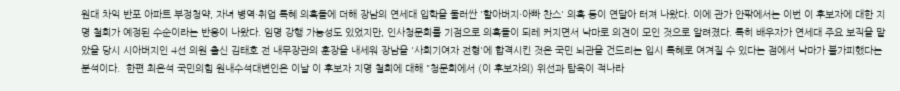원대 차익 반포 아파트 부정청약, 자녀 병역·취업 특혜 의혹들에 더해 장남의 연세대 입학을 둘러싼 '할아버지·아빠 찬스' 의혹 등이 연달아 터져 나왔다. 이에 관가 안팎에서는 이번 이 후보자에 대한 지명 철회가 예정된 수순이라는 반응이 나왔다. 임명 강행 가능성도 있었지만, 인사청문회를 기점으로 의혹들이 되레 커지면서 낙마로 의견이 모인 것으로 알려졌다. 특히 배우자가 연세대 주요 보직을 맡았을 당시 시아버지인 4선 의원 출신 김태호 전 내무장관의 훈장을 내세워 장남을 '사회기여자 전형'에 합격시킨 것은 국민 뇌관을 건드리는 입시 특혜로 여겨질 수 있다는 점에서 낙마가 불가피했다는 분석이다.  한편 최은석 국민의힘 원내수석대변인은 이날 이 후보자 지명 철회에 대해 "청문회에서 (이 후보자의) 위선과 탐욕이 적나라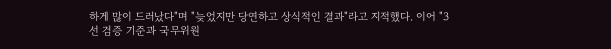하게 많이 드러났다"며 "늦었지만 당연하고 상식적인 결과"라고 지적했다. 이어 "3선 검증 기준과 국무위원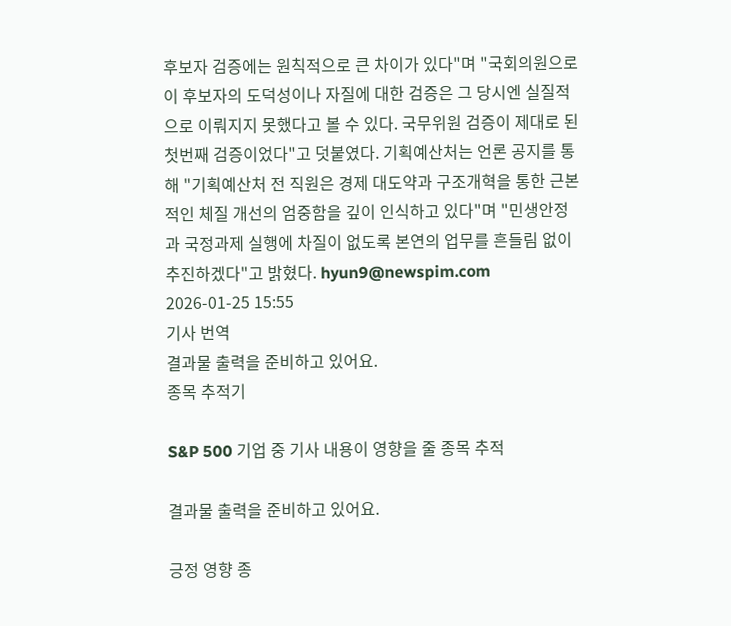후보자 검증에는 원칙적으로 큰 차이가 있다"며 "국회의원으로 이 후보자의 도덕성이나 자질에 대한 검증은 그 당시엔 실질적으로 이뤄지지 못했다고 볼 수 있다. 국무위원 검증이 제대로 된 첫번째 검증이었다"고 덧붙였다. 기획예산처는 언론 공지를 통해 "기획예산처 전 직원은 경제 대도약과 구조개혁을 통한 근본적인 체질 개선의 엄중함을 깊이 인식하고 있다"며 "민생안정과 국정과제 실행에 차질이 없도록 본연의 업무를 흔들림 없이 추진하겠다"고 밝혔다. hyun9@newspim.com 2026-01-25 15:55
기사 번역
결과물 출력을 준비하고 있어요.
종목 추적기

S&P 500 기업 중 기사 내용이 영향을 줄 종목 추적

결과물 출력을 준비하고 있어요.

긍정 영향 종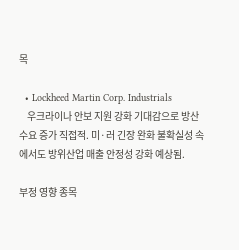목

  • Lockheed Martin Corp. Industrials
    우크라이나 안보 지원 강화 기대감으로 방산 수요 증가 직접적. 미·러 긴장 완화 불확실성 속에서도 방위산업 매출 안정성 강화 예상됨.

부정 영향 종목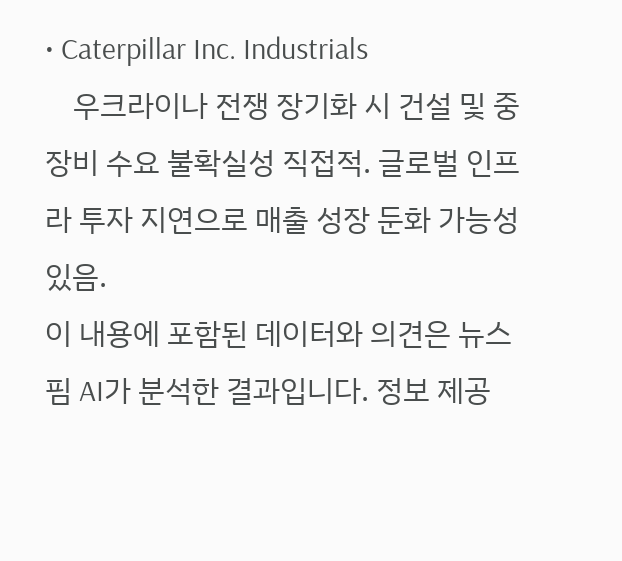• Caterpillar Inc. Industrials
    우크라이나 전쟁 장기화 시 건설 및 중장비 수요 불확실성 직접적. 글로벌 인프라 투자 지연으로 매출 성장 둔화 가능성 있음.
이 내용에 포함된 데이터와 의견은 뉴스핌 AI가 분석한 결과입니다. 정보 제공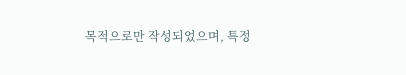목적으로만 작성되었으며, 특정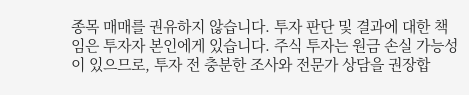종목 매매를 권유하지 않습니다. 투자 판단 및 결과에 대한 책임은 투자자 본인에게 있습니다. 주식 투자는 원금 손실 가능성이 있으므로, 투자 전 충분한 조사와 전문가 상담을 권장합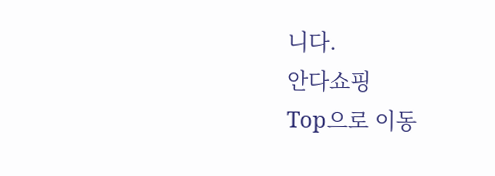니다.
안다쇼핑
Top으로 이동